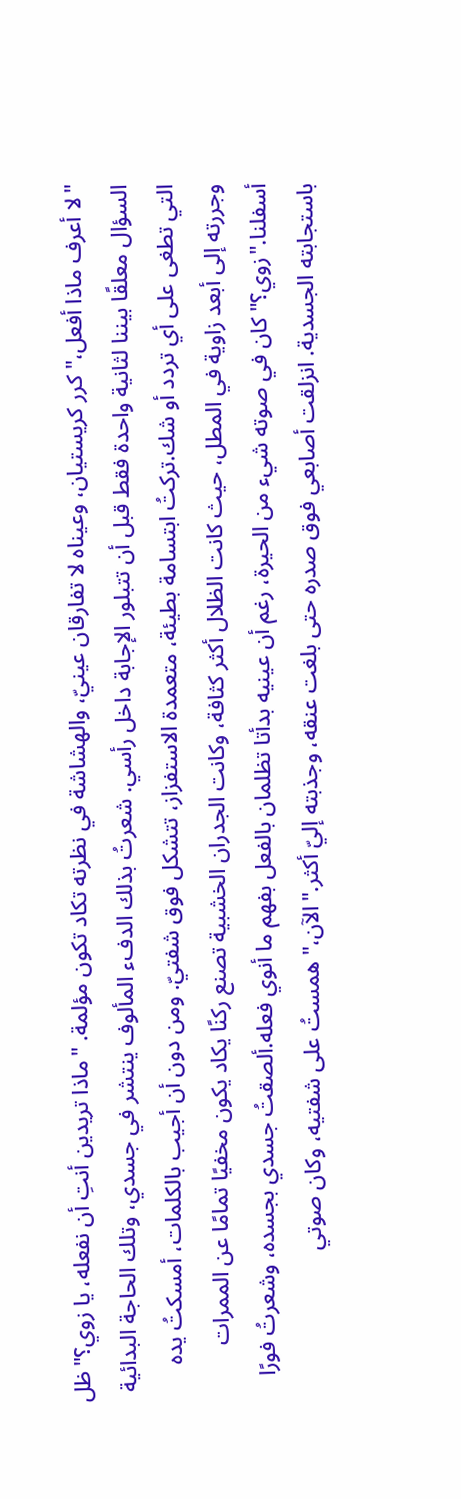"لا أعرف ماذا أفعل،" كرر كريستيان، وعيناه لا تفارقان عينيّ، والهشاشة في نظرته تكاد تكون مؤلمة. "ماذا تريدين أنتِ أن نفعله، يا زوي؟"ظل السؤال معلقًا بيننا لثانية واحدة فقط قبل أن تتبلور الإجابة داخل رأسي. شعرتُ بذلك الدفء المألوف ينتشر في جسدي، وتلك الحاجة البدائية التي تطغى على أي تردد أو شك.تركتُ ابتسامة بطيئة، متعمدة الاستفزاز، تتشكل فوق شفتيّ. ومن دون أن أجيب بالكلمات، أمسكتُ يده وجررته إلى أبعد زاوية في المطل، حيث كانت الظلال أكثر كثافة، وكانت الجدران الخشبية تصنع ركنًا يكاد يكون مخفيًا تمامًا عن الممرات أسفلنا."زوي؟" كان في صوته شيء من الحيرة، رغم أن عينيه بدأتا تظلمان بالفعل بفهم ما أنوي فعله.ألصقتُ جسدي بجسده، وشعرتُ فورًا باستجابته الجسدية. انزلقت أصابعي فوق صدره حتى بلغت عنقه، وجذبته إليّ أكثر."الآن،" همستُ على شفتيه، وكان صوتي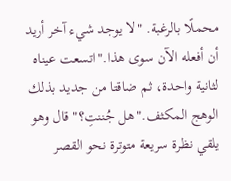محملًا بالرغبة. "لا يوجد شيء آخر أريد أن أفعله الآن سوى هذا."اتسعت عيناه لثانية واحدة، ثم ضاقتا من جديد بذلك الوهج المكثف."هل جُننتِ؟" قال وهو يلقي نظرة سريعة متوترة نحو القصر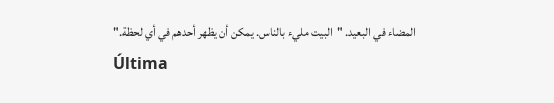المضاء في البعيد. "البيت مليء بالناس. يمكن أن يظهر أحدهم في أي لحظة."
Última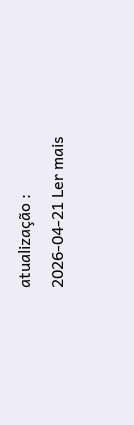atualização : 2026-04-21 Ler mais